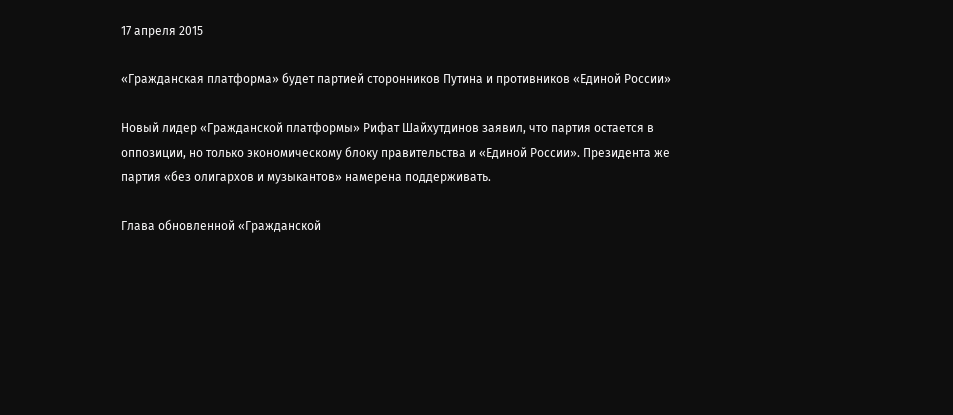17 апреля 2015

«Гражданская платформа» будет партией сторонников Путина и противников «Единой России»

Новый лидер «Гражданской платформы» Рифат Шайхутдинов заявил, что партия остается в оппозиции, но только экономическому блоку правительства и «Единой России». Президента же партия «без олигархов и музыкантов» намерена поддерживать.

Глава обновленной «Гражданской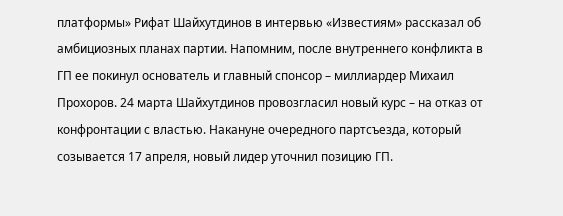платформы» Рифат Шайхутдинов в интервью «Известиям» рассказал об амбициозных планах партии. Напомним, после внутреннего конфликта в ГП ее покинул основатель и главный спонсор – миллиардер Михаил Прохоров. 24 марта Шайхутдинов провозгласил новый курс – на отказ от конфронтации с властью. Накануне очередного партсъезда, который созывается 17 апреля, новый лидер уточнил позицию ГП.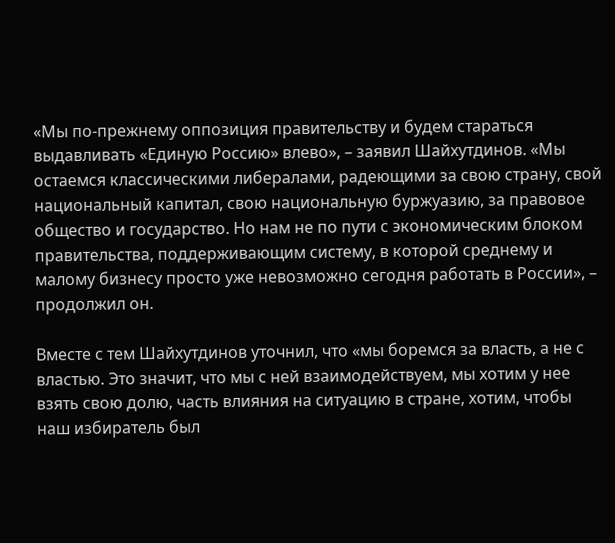«Мы по-прежнему оппозиция правительству и будем стараться выдавливать «Единую Россию» влево», – заявил Шайхутдинов. «Мы остаемся классическими либералами, радеющими за свою страну, свой национальный капитал, свою национальную буржуазию, за правовое общество и государство. Но нам не по пути с экономическим блоком правительства, поддерживающим систему, в которой среднему и малому бизнесу просто уже невозможно сегодня работать в России», – продолжил он.

Вместе с тем Шайхутдинов уточнил, что «мы боремся за власть, а не с властью. Это значит, что мы с ней взаимодействуем, мы хотим у нее взять свою долю, часть влияния на ситуацию в стране, хотим, чтобы наш избиратель был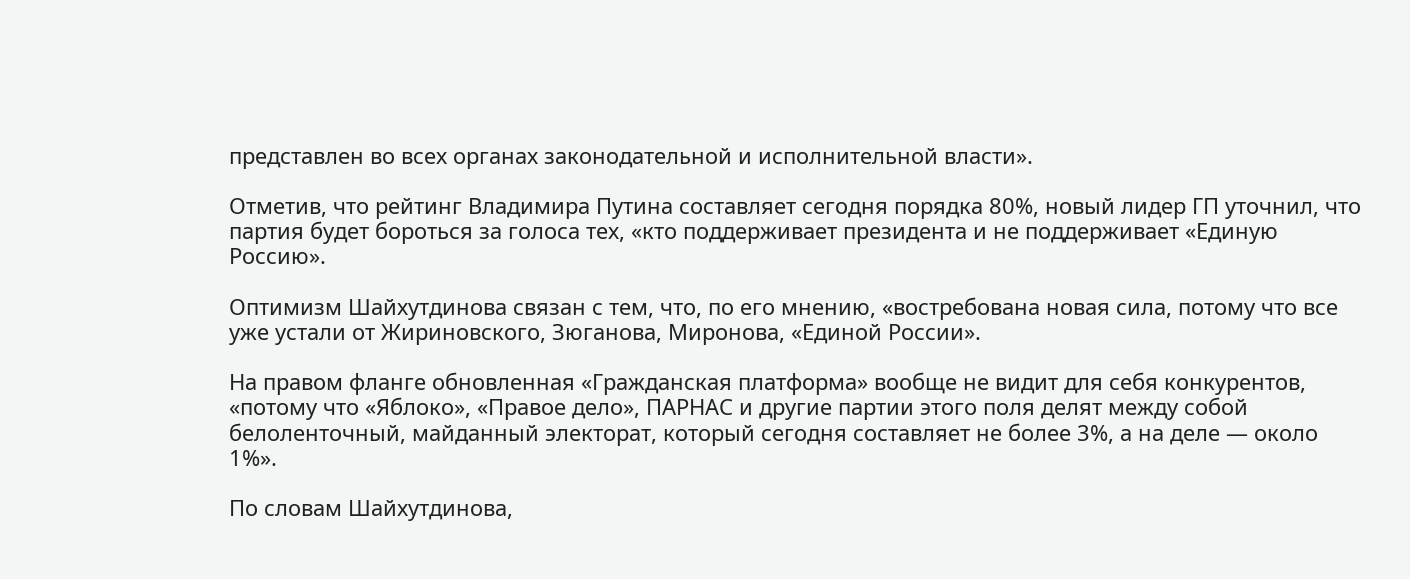представлен во всех органах законодательной и исполнительной власти».

Отметив, что рейтинг Владимира Путина составляет сегодня порядка 80%, новый лидер ГП уточнил, что партия будет бороться за голоса тех, «кто поддерживает президента и не поддерживает «Единую Россию».

Оптимизм Шайхутдинова связан с тем, что, по его мнению, «востребована новая сила, потому что все уже устали от Жириновского, Зюганова, Миронова, «Единой России».

На правом фланге обновленная «Гражданская платформа» вообще не видит для себя конкурентов, «потому что «Яблоко», «Правое дело», ПАРНАС и другие партии этого поля делят между собой белоленточный, майданный электорат, который сегодня составляет не более 3%, а на деле — около 1%».

По словам Шайхутдинова,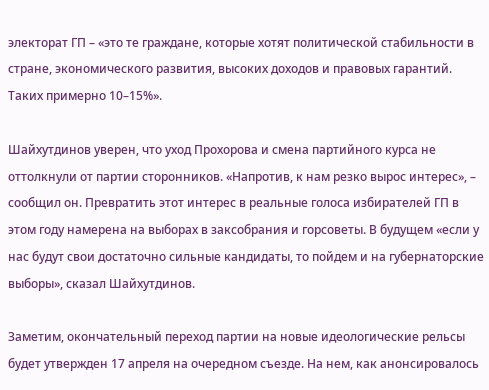электорат ГП – «это те граждане, которые хотят политической стабильности в стране, экономического развития, высоких доходов и правовых гарантий. Таких примерно 10–15%».

Шайхутдинов уверен, что уход Прохорова и смена партийного курса не оттолкнули от партии сторонников. «Напротив, к нам резко вырос интерес», – сообщил он. Превратить этот интерес в реальные голоса избирателей ГП в этом году намерена на выборах в заксобрания и горсоветы. В будущем «если у нас будут свои достаточно сильные кандидаты, то пойдем и на губернаторские выборы», сказал Шайхутдинов.

Заметим, окончательный переход партии на новые идеологические рельсы будет утвержден 17 апреля на очередном съезде. На нем, как анонсировалось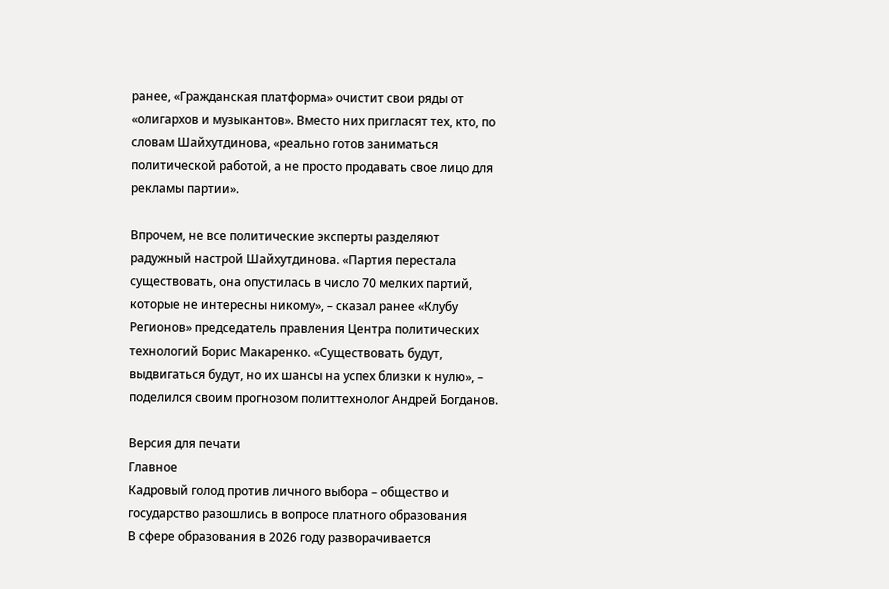ранее, «Гражданская платформа» очистит свои ряды от «олигархов и музыкантов». Вместо них пригласят тех, кто, по словам Шайхутдинова, «реально готов заниматься политической работой, а не просто продавать свое лицо для рекламы партии».

Впрочем, не все политические эксперты разделяют радужный настрой Шайхутдинова. «Партия перестала существовать, она опустилась в число 70 мелких партий, которые не интересны никому», – сказал ранее «Клубу Регионов» председатель правления Центра политических технологий Борис Макаренко. «Существовать будут, выдвигаться будут, но их шансы на успех близки к нулю», – поделился своим прогнозом политтехнолог Андрей Богданов.

Версия для печати
Главное
Кадровый голод против личного выбора – общество и государство разошлись в вопросе платного образования
В сфере образования в 2026 году разворачивается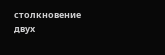столкновение двух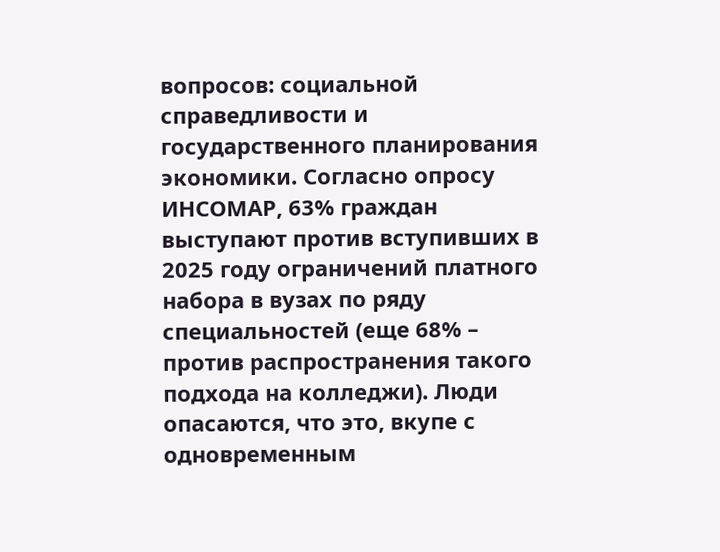вопросов: социальной справедливости и государственного планирования экономики. Согласно опросу ИНСОМАР, 63% граждан выступают против вступивших в 2025 году ограничений платного набора в вузах по ряду специальностей (еще 68% – против распространения такого подхода на колледжи). Люди опасаются, что это, вкупе с одновременным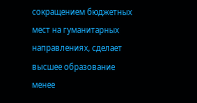сокращением бюджетных мест на гуманитарных направлениях, сделает высшее образование менее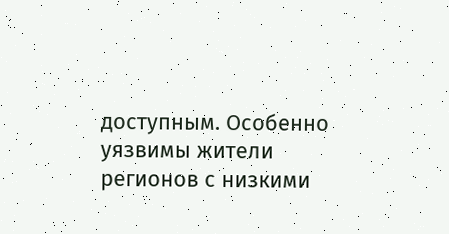доступным. Особенно уязвимы жители регионов с низкими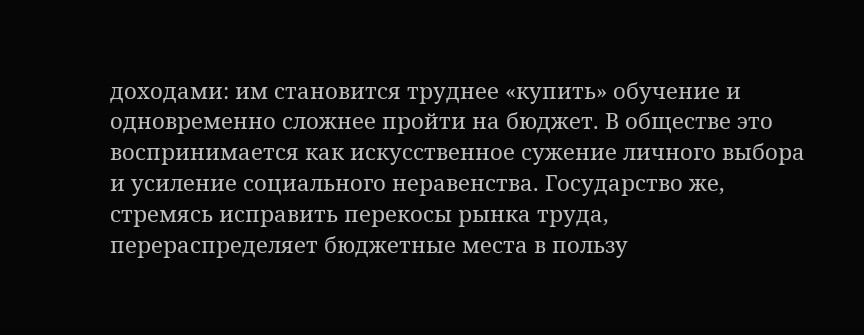доходами: им становится труднее «купить» обучение и одновременно сложнее пройти на бюджет. В обществе это воспринимается как искусственное сужение личного выбора и усиление социального неравенства. Государство же, стремясь исправить перекосы рынка труда, перераспределяет бюджетные места в пользу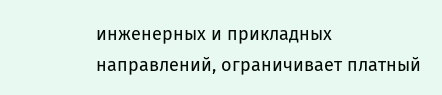инженерных и прикладных направлений, ограничивает платный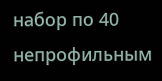набор по 40 непрофильным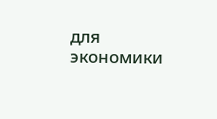для экономики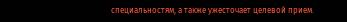специальностям, а также ужесточает целевой прием.